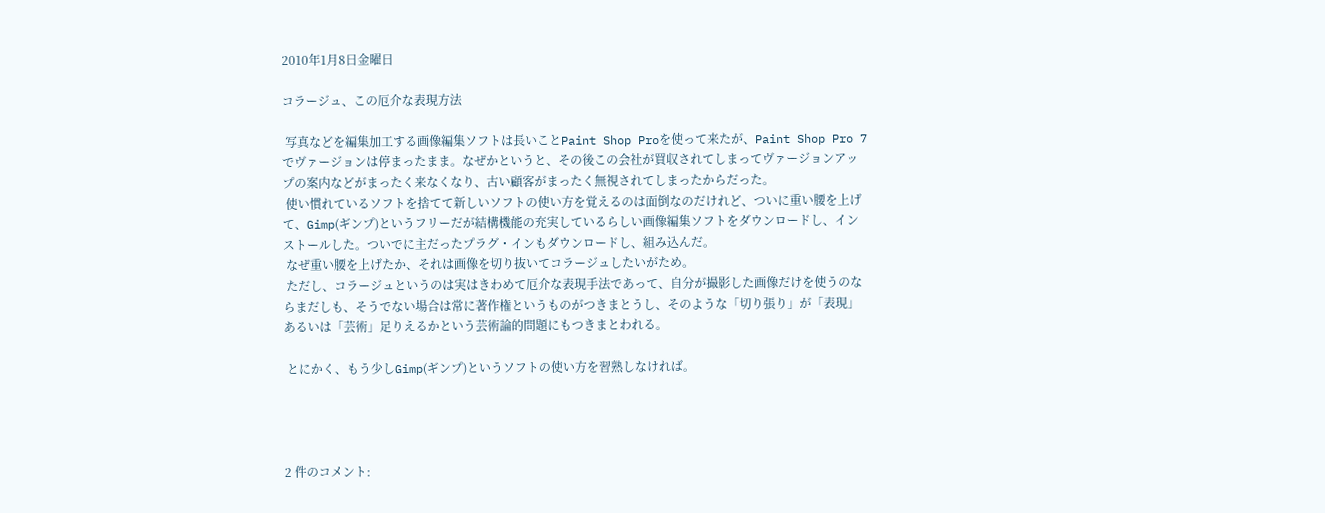2010年1月8日金曜日

コラージュ、この厄介な表現方法

 写真などを編集加工する画像編集ソフトは長いことPaint Shop Proを使って来たが、Paint Shop Pro 7でヴァージョンは停まったまま。なぜかというと、その後この会社が買収されてしまってヴァージョンアップの案内などがまったく来なくなり、古い顧客がまったく無視されてしまったからだった。
 使い慣れているソフトを捨てて新しいソフトの使い方を覚えるのは面倒なのだけれど、ついに重い腰を上げて、Gimp(ギンプ)というフリーだが結構機能の充実しているらしい画像編集ソフトをダウンロードし、インストールした。ついでに主だったプラグ・インもダウンロードし、組み込んだ。
 なぜ重い腰を上げたか、それは画像を切り抜いてコラージュしたいがため。
 ただし、コラージュというのは実はきわめて厄介な表現手法であって、自分が撮影した画像だけを使うのならまだしも、そうでない場合は常に著作権というものがつきまとうし、そのような「切り張り」が「表現」あるいは「芸術」足りえるかという芸術論的問題にもつきまとわれる。

 とにかく、もう少しGimp(ギンプ)というソフトの使い方を習熟しなければ。




2 件のコメント: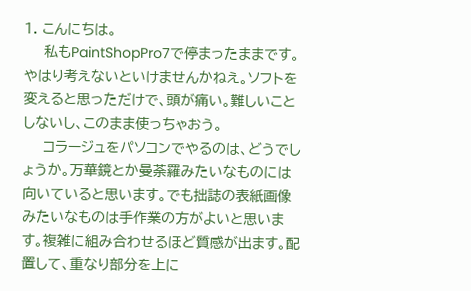1. こんにちは。
    私もPaintShopPro7で停まったままです。やはり考えないといけませんかねえ。ソフトを変えると思っただけで、頭が痛い。難しいことしないし、このまま使っちゃおう。
    コラージュをパソコンでやるのは、どうでしょうか。万華鏡とか曼荼羅みたいなものには向いていると思います。でも拙誌の表紙画像みたいなものは手作業の方がよいと思います。複雑に組み合わせるほど質感が出ます。配置して、重なり部分を上に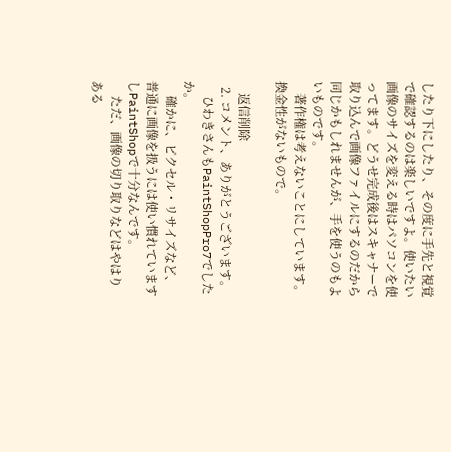したり下にしたり、その度に手先と視覚で確認するのは楽しいですよ。使いたい画像のサイズを変える時はパソコンを使ってます。どうせ完成後はスキャナーで取り込んで画像ファイルにするのだから同じかもしれませんが、手を使うのもよいものです。
    著作権は考えないことにしています。換金性がないもので。

    返信削除
  2. コメント、ありがとうございます。
     ひわきさんもPaintShopPro7でしたか。
     確かに、ピクセル・リサイズなど、普通に画像を扱うには使い慣れていますしPaintShopで十分なんです。
     ただ、画像の切り取りなどはやはりある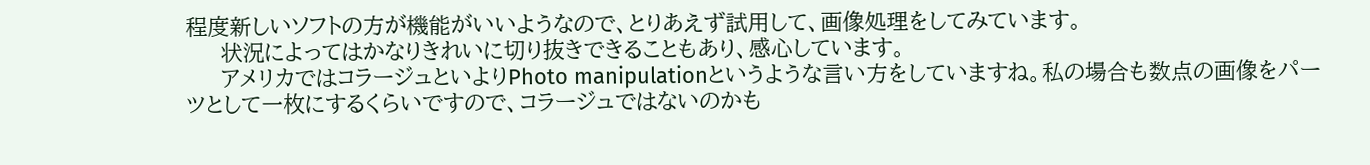程度新しいソフトの方が機能がいいようなので、とりあえず試用して、画像処理をしてみています。
     状況によってはかなりきれいに切り抜きできることもあり、感心しています。
     アメリカではコラージュといよりPhoto manipulationというような言い方をしていますね。私の場合も数点の画像をパーツとして一枚にするくらいですので、コラージュではないのかも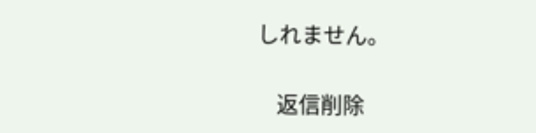しれません。

    返信削除